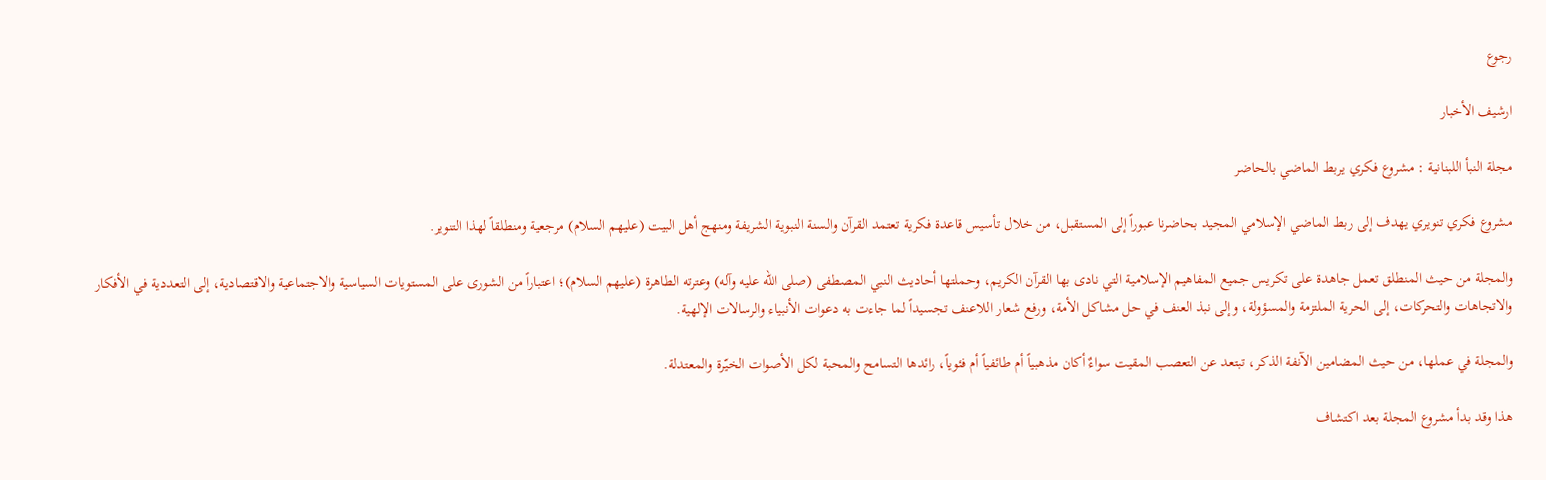رجوع

ارشيف الأخبار

مجلة النبأ اللبنانية : مشروع فكري يربط الماضي بالحاضر

مشروع فكري تنويري يهدف إلى ربط الماضي الإسلامي المجيد بحاضرنا عبوراً إلى المستقبل، من خلال تأسيس قاعدة فكرية تعتمد القرآن والسنة النبوية الشريفة ومنهج أهل البيت (عليهم السلام) مرجعية ومنطلقاً لهذا التنوير.

والمجلة من حيث المنطلق تعمل جاهدة على تكريس جميع المفاهيم الإسلامية التي نادى بها القرآن الكريم، وحملتها أحاديث النبي المصطفى (صلى الله عليه وآله) وعترته الطاهرة (عليهم السلام)؛ اعتباراً من الشورى على المستويات السياسية والاجتماعية والاقتصادية، إلى التعددية في الأفكار والاتجاهات والتحركات، إلى الحرية الملتزمة والمسؤولة، وإلى نبذ العنف في حل مشاكل الأمة، ورفع شعار اللاعنف تجسيداً لما جاءت به دعوات الأنبياء والرسالات الإلهية.

والمجلة في عملها، من حيث المضامين الآنفة الذكر، تبتعد عن التعصب المقيت سواءٌ أكان مذهبياً أم طائفياً أم فئوياً، رائدها التسامح والمحبة لكل الأصوات الخيّرة والمعتدلة.

هذا وقد بدأ مشروع المجلة بعد اكتشاف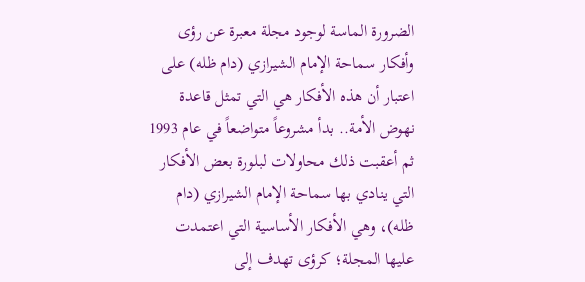الضرورة الماسة لوجود مجلة معبرة عن رؤى وأفكار سماحة الإمام الشيرازي (دام ظله) على اعتبار أن هذه الأفكار هي التي تمثل قاعدة نهوض الأمة.. بدأ مشروعاً متواضعاً في عام 1993 ثم أعقبت ذلك محاولات لبلورة بعض الأفكار التي ينادي بها سماحة الإمام الشيرازي (دام ظله)، وهي الأفكار الأساسية التي اعتمدت عليها المجلة؛ كرؤى تهدف إلى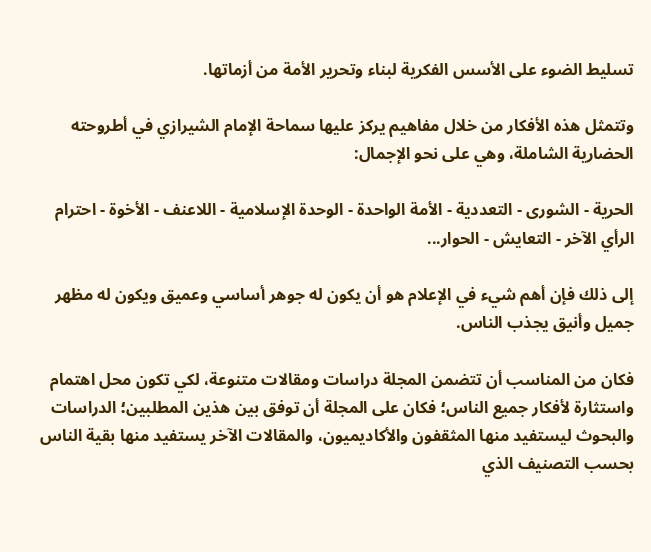تسليط الضوء على الأسس الفكرية لبناء وتحرير الأمة من أزماتها.

وتتمثل هذه الأفكار من خلال مفاهيم يركز عليها سماحة الإمام الشيرازي في أطروحته الحضارية الشاملة، وهي على نحو الإجمال:

الحرية - الشورى - التعددية - الأمة الواحدة - الوحدة الإسلامية - اللاعنف - الأخوة - احترام الرأي الآخر - التعايش - الحوار...

إلى ذلك فإن أهم شيء في الإعلام هو أن يكون له جوهر أساسي وعميق ويكون له مظهر جميل وأنيق يجذب الناس.

فكان من المناسب أن تتضمن المجلة دراسات ومقالات متنوعة، لكي تكون محل اهتمام واستثارة لأفكار جميع الناس؛ فكان على المجلة أن توفق بين هذين المطلبين؛ الدراسات والبحوث ليستفيد منها المثقفون والأكاديميون، والمقالات الآخر يستفيد منها بقية الناس بحسب التصنيف الذي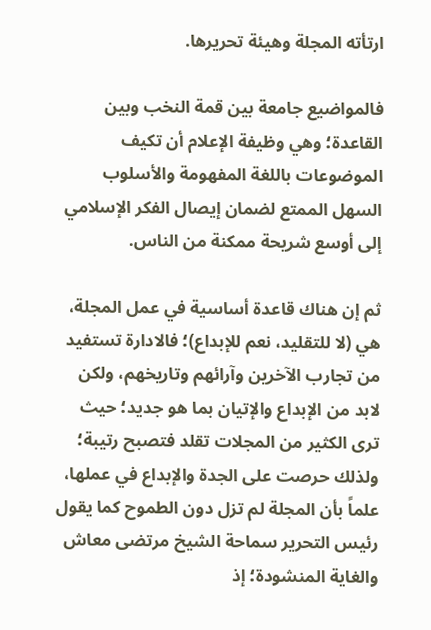ارتأته المجلة وهيئة تحريرها.

فالمواضيع جامعة بين قمة النخب وبين القاعدة؛ وهي وظيفة الإعلام أن تكيف الموضوعات باللغة المفهومة والأسلوب السهل الممتع لضمان إيصال الفكر الإسلامي إلى أوسع شريحة ممكنة من الناس.

ثم إن هناك قاعدة أساسية في عمل المجلة، هي (لا للتقليد، نعم للإبداع)؛ فالادارة تستفيد من تجارب الآخرين وآرائهم وتاريخهم، ولكن لابد من الإبداع والإتيان بما هو جديد؛ حيث ترى الكثير من المجلات تقلد فتصبح رتيبة؛ ولذلك حرصت على الجدة والإبداع في عملها، علماً بأن المجلة لم تزل دون الطموح كما يقول رئيس التحرير سماحة الشيخ مرتضى معاش والغاية المنشودة؛ إذ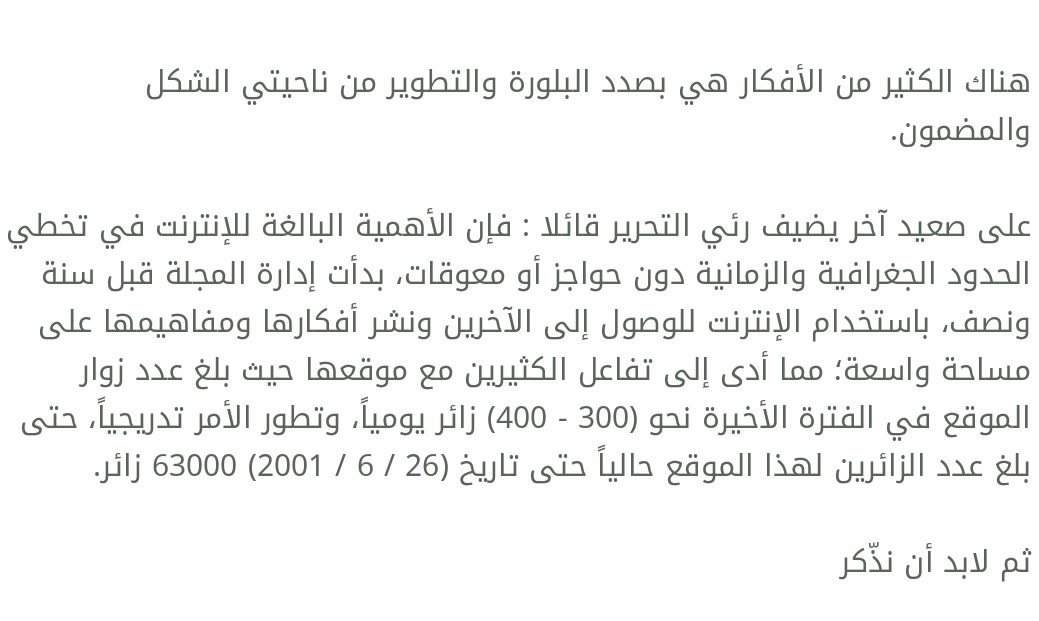هناك الكثير من الأفكار هي بصدد البلورة والتطوير من ناحيتي الشكل والمضمون.

على صعيد آخر يضيف رئي التحرير قائلا : فإن الأهمية البالغة للإنترنت في تخطي الحدود الجغرافية والزمانية دون حواجز أو معوقات، بدأت إدارة المجلة قبل سنة ونصف، باستخدام الإنترنت للوصول إلى الآخرين ونشر أفكارها ومفاهيمها على مساحة واسعة؛ مما أدى إلى تفاعل الكثيرين مع موقعها حيث بلغ عدد زوار الموقع في الفترة الأخيرة نحو (300 - 400) زائر يومياً، وتطور الأمر تدريجياً، حتى بلغ عدد الزائرين لهذا الموقع حالياً حتى تاريخ (26 / 6 / 2001) 63000 زائر.

ثم لابد أن نذّكر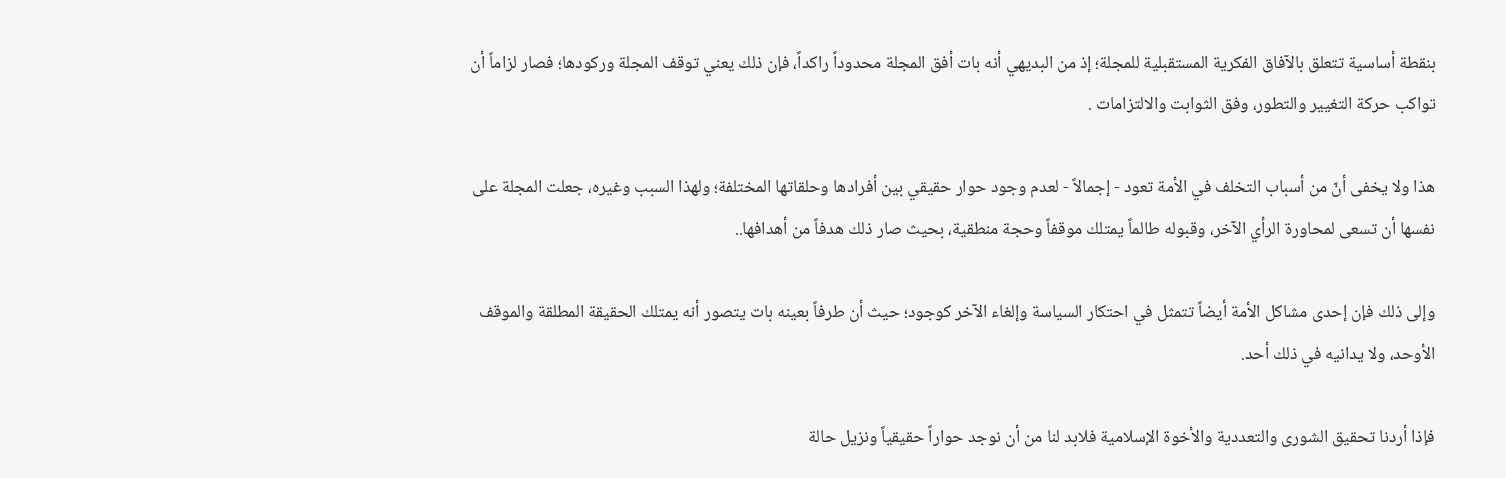بنقطة أساسية تتعلق بالآفاق الفكرية المستقبلية للمجلة؛ إذ من البديهي أنه بات أفق المجلة محدوداً راكداً، فإن ذلك يعني توقف المجلة وركودها؛ فصار لزاماً أن تواكب حركة التغيير والتطور، وفق الثوابت والالتزامات .

هذا ولا يخفى أنّ من أسباب التخلف في الأمة تعود - إجمالاً - لعدم وجود حوار حقيقي بين أفرادها وحلقاتها المختلفة؛ ولهذا السبب وغيره، جعلت المجلة على نفسها أن تسعى لمحاورة الرأي الآخر، وقبوله طالماً يمتلك موقفاً وحجة منطقية، بحيث صار ذلك هدفاً من أهدافها..

وإلى ذلك فإن إحدى مشاكل الأمة أيضاً تتمثل في احتكار السياسة وإلغاء الآخر كوجود؛ حيث أن طرفاً بعينه بات يتصور أنه يمتلك الحقيقة المطلقة والموقف الأوحد، ولا يدانيه في ذلك أحد.

فإذا أردنا تحقيق الشورى والتعددية والأخوة الإسلامية فلابد لنا من أن نوجد حواراً حقيقياً ونزيل حالة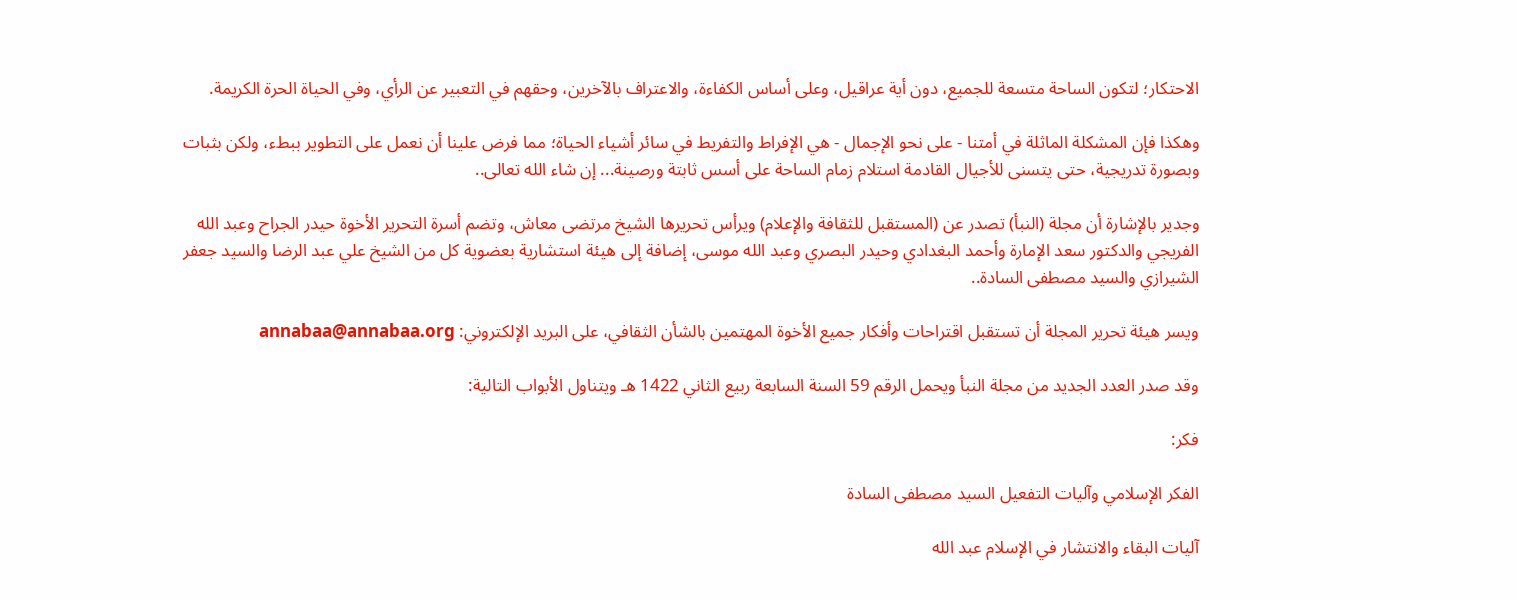الاحتكار؛ لتكون الساحة متسعة للجميع، دون أية عراقيل، وعلى أساس الكفاءة، والاعتراف بالآخرين، وحقهم في التعبير عن الرأي، وفي الحياة الحرة الكريمة.

وهكذا فإن المشكلة الماثلة في أمتنا - على نحو الإجمال - هي الإفراط والتفريط في سائر أشياء الحياة؛ مما فرض علينا أن نعمل على التطوير ببطء، ولكن بثبات وبصورة تدريجية، حتى يتسنى للأجيال القادمة استلام زمام الساحة على أسس ثابتة ورصينة... إن شاء الله تعالى..

وجدير بالإشارة أن مجلة (النبأ) تصدر عن (المستقبل للثقافة والإعلام) ويرأس تحريرها الشيخ مرتضى معاش، وتضم أسرة التحرير الأخوة حيدر الجراح وعبد الله الفريجي والدكتور سعد الإمارة وأحمد البغدادي وحيدر البصري وعبد الله موسى، إضافة إلى هيئة استشارية بعضوية كل من الشيخ علي عبد الرضا والسيد جعفر الشيرازي والسيد مصطفى السادة..

ويسر هيئة تحرير المجلة أن تستقبل اقتراحات وأفكار جميع الأخوة المهتمين بالشأن الثقافي، على البريد الإلكتروني: annabaa@annabaa.org

وقد صدر العدد الجديد من مجلة النبأ ويحمل الرقم 59 السنة السابعة ربيع الثاني 1422 هـ ويتناول الأبواب التالية:

فكر:

الفكر الإسلامي وآليات التفعيل السيد مصطفى السادة

آليات البقاء والانتشار في الإسلام عبد الله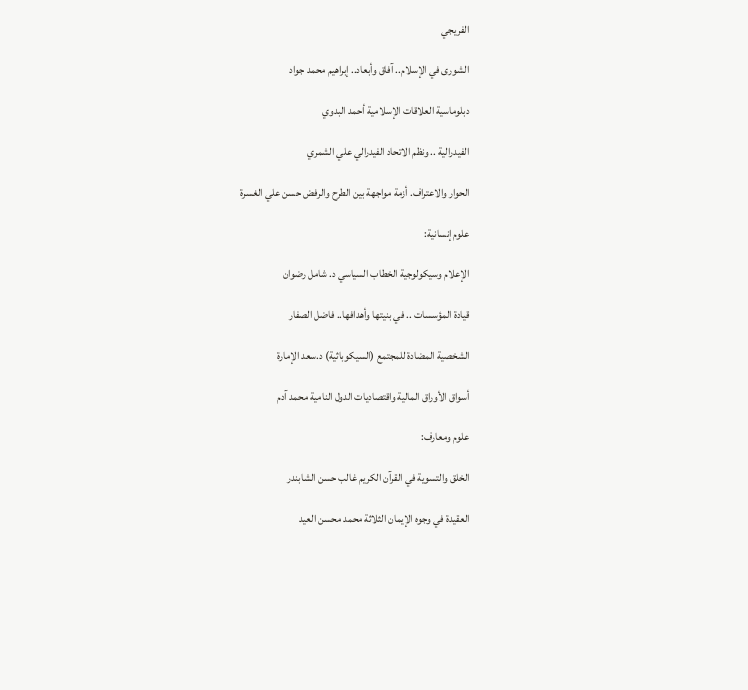الفريجي

الشورى في الإسلام.. آفاق وأبعاد.. إبراهيم محمد جواد

دبلوماسية العلاقات الإسلامية أحمد البدوي

الفيدرالية .. ونظم الاتحاد الفيدرالي علي الشمري

الحوار والاعتراف. أزمة مواجهة بين الطرح والرفض حسن علي الغسرة

علوم إنسانية:

الإعلام وسيكولوجية الخطاب السياسي د. شامل رضوان

قيادة المؤسسات .. في بنيتها وأهدافها.. فاضل الصفار

الشخصية المضادة للمجتمع (السيكوباثية) د.سعد الإمارة

أسواق الأوراق المالية واقتصاديات الدول النامية محمد آدم

علوم ومعارف:

الخلق والتسوية في القرآن الكريم غالب حسن الشابندر

العقيدة في وجوه الإيمان الثلاثة محمد محسن العيد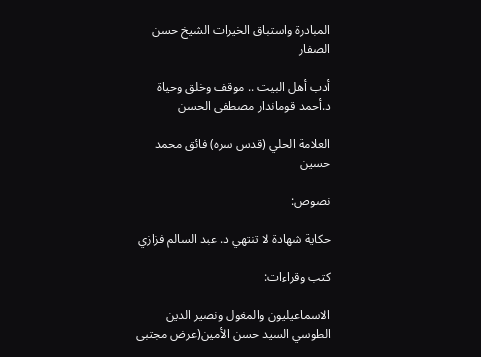المبادرة واستباق الخيرات الشيخ حسن الصفار

أدب أهل البيت .. موقف وخلق وحياة د.أحمد قوماندار مصطفى الحسن

العلامة الحلي (قدس سره) فائق محمد حسين

نصوص:

حكاية شهادة لا تنتهي د. عبد السالم فزازي

كتب وقراءات:

الاسماعيليون والمغول ونصير الدين الطوسي السيد حسن الأمين(عرض مجتبى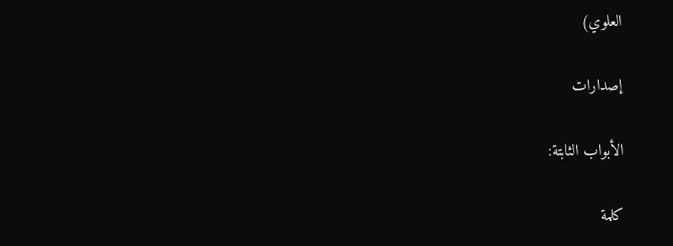العلوي)

إصدارات

الأبواب الثابتة:

كلمة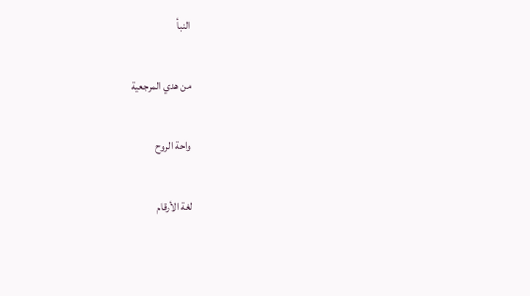النبأ

من هدي المرجعية

واحة الروح

لغة الأرقام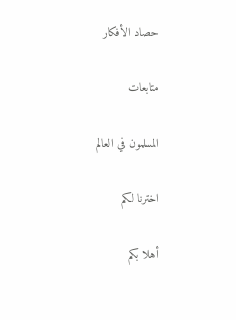حصاد الأفكار

متابعات

المسلمون في العالم

اخترنا لكم

أهلا بكم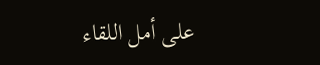على أمل اللقاء